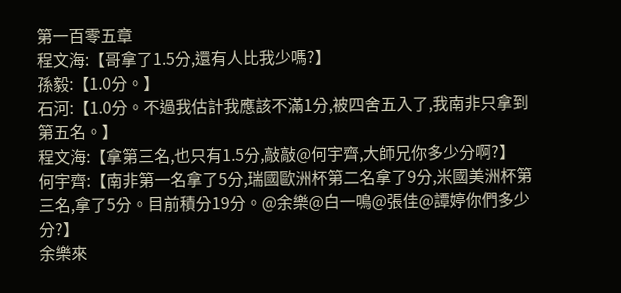第一百零五章
程文海:【哥拿了1.5分,還有人比我少嗎?】
孫毅:【1.0分。】
石河:【1.0分。不過我估計我應該不滿1分,被四舍五入了,我南非只拿到第五名。】
程文海:【拿第三名,也只有1.5分,敲敲@何宇齊,大師兄你多少分啊?】
何宇齊:【南非第一名拿了5分,瑞國歐洲杯第二名拿了9分,米國美洲杯第三名,拿了5分。目前積分19分。@余樂@白一鳴@張佳@譚婷你們多少分?】
余樂來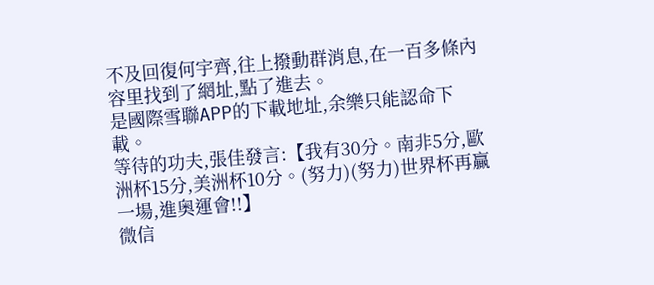不及回復何宇齊,往上撥動群消息,在一百多條內容里找到了網址,點了進去。
是國際雪聯APP的下載地址,余樂只能認命下載。
等待的功夫,張佳發言:【我有30分。南非5分,歐洲杯15分,美洲杯10分。(努力)(努力)世界杯再贏一場,進奧運會!!】
微信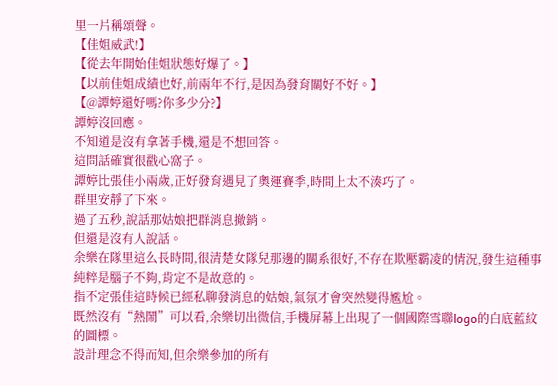里一片稱頌聲。
【佳姐威武!】
【從去年開始佳姐狀態好爆了。】
【以前佳姐成績也好,前兩年不行,是因為發育關好不好。】
【@譚婷還好嗎?你多少分?】
譚婷沒回應。
不知道是沒有拿著手機,還是不想回答。
這問話確實很戳心窩子。
譚婷比張佳小兩歲,正好發育遇見了奧運賽季,時間上太不湊巧了。
群里安靜了下來。
過了五秒,說話那姑娘把群消息撤銷。
但還是沒有人說話。
余樂在隊里這么長時間,很清楚女隊兒那邊的關系很好,不存在欺壓霸凌的情況,發生這種事純粹是腦子不夠,肯定不是故意的。
指不定張佳這時候已經私聊發消息的姑娘,氣氛才會突然變得尷尬。
既然沒有“熱鬧”可以看,余樂切出微信,手機屏幕上出現了一個國際雪聯logo的白底藍紋的圖標。
設計理念不得而知,但余樂參加的所有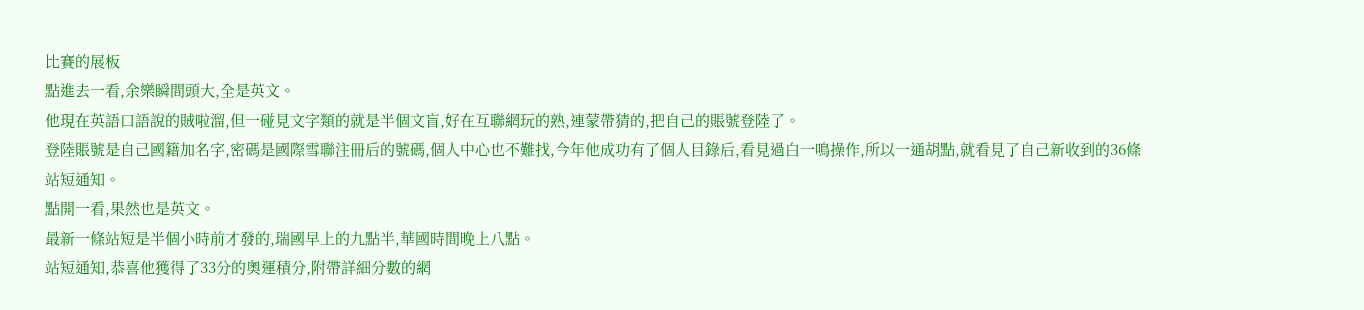比賽的展板
點進去一看,余樂瞬間頭大,全是英文。
他現在英語口語說的賊啦溜,但一碰見文字類的就是半個文盲,好在互聯網玩的熟,連蒙帶猜的,把自己的賬號登陸了。
登陸賬號是自己國籍加名字,密碼是國際雪聯注冊后的號碼,個人中心也不難找,今年他成功有了個人目錄后,看見過白一鳴操作,所以一通胡點,就看見了自己新收到的36條站短通知。
點開一看,果然也是英文。
最新一條站短是半個小時前才發的,瑞國早上的九點半,華國時間晚上八點。
站短通知,恭喜他獲得了33分的奧運積分,附帶詳細分數的網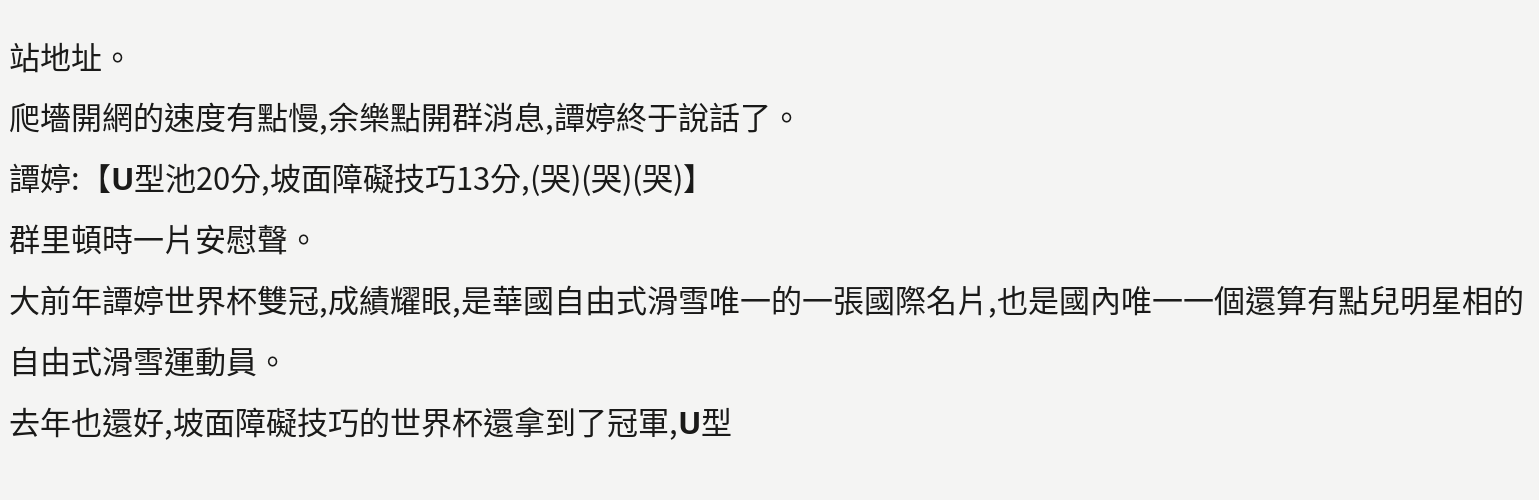站地址。
爬墻開網的速度有點慢,余樂點開群消息,譚婷終于說話了。
譚婷:【U型池20分,坡面障礙技巧13分,(哭)(哭)(哭)】
群里頓時一片安慰聲。
大前年譚婷世界杯雙冠,成績耀眼,是華國自由式滑雪唯一的一張國際名片,也是國內唯一一個還算有點兒明星相的自由式滑雪運動員。
去年也還好,坡面障礙技巧的世界杯還拿到了冠軍,U型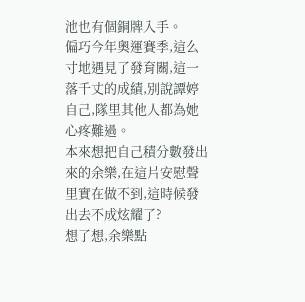池也有個銅牌入手。
偏巧今年奧運賽季,這么寸地遇見了發育關,這一落千丈的成績,別說譚婷自己,隊里其他人都為她心疼難過。
本來想把自己積分數發出來的余樂,在這片安慰聲里實在做不到,這時候發出去不成炫耀了?
想了想,余樂點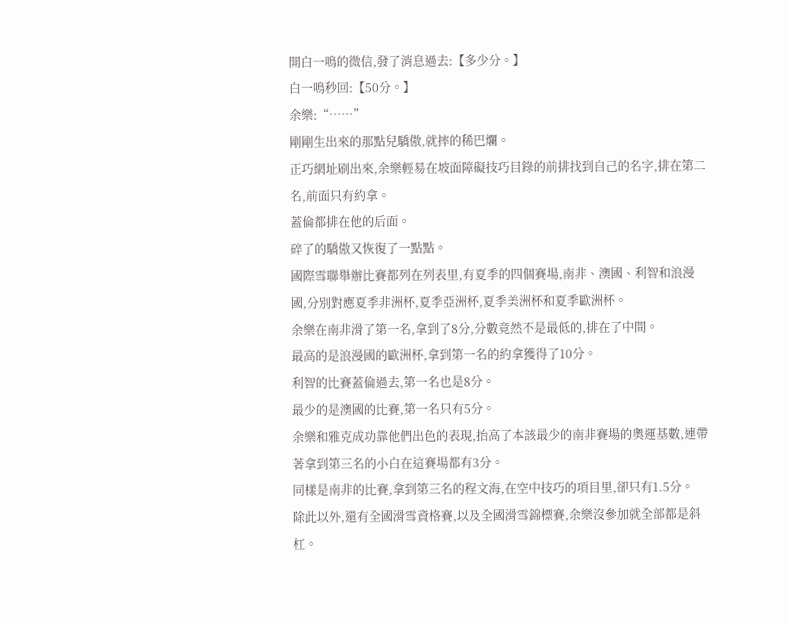開白一鳴的微信,發了消息過去:【多少分。】
白一鳴秒回:【50分。】
余樂:“……”
剛剛生出來的那點兒驕傲,就摔的稀巴爛。
正巧網址刷出來,余樂輕易在坡面障礙技巧目錄的前排找到自己的名字,排在第二名,前面只有約拿。
蓋倫都排在他的后面。
碎了的驕傲又恢復了一點點。
國際雪聯舉辦比賽都列在列表里,有夏季的四個賽場,南非、澳國、利智和浪漫國,分別對應夏季非洲杯,夏季亞洲杯,夏季美洲杯和夏季歐洲杯。
余樂在南非滑了第一名,拿到了8分,分數竟然不是最低的,排在了中間。
最高的是浪漫國的歐洲杯,拿到第一名的約拿獲得了10分。
利智的比賽蓋倫過去,第一名也是8分。
最少的是澳國的比賽,第一名只有5分。
余樂和雅克成功靠他們出色的表現,抬高了本該最少的南非賽場的奧運基數,連帶著拿到第三名的小白在這賽場都有3分。
同樣是南非的比賽,拿到第三名的程文海,在空中技巧的項目里,卻只有1.5分。
除此以外,還有全國滑雪資格賽,以及全國滑雪錦標賽,余樂沒參加就全部都是斜杠。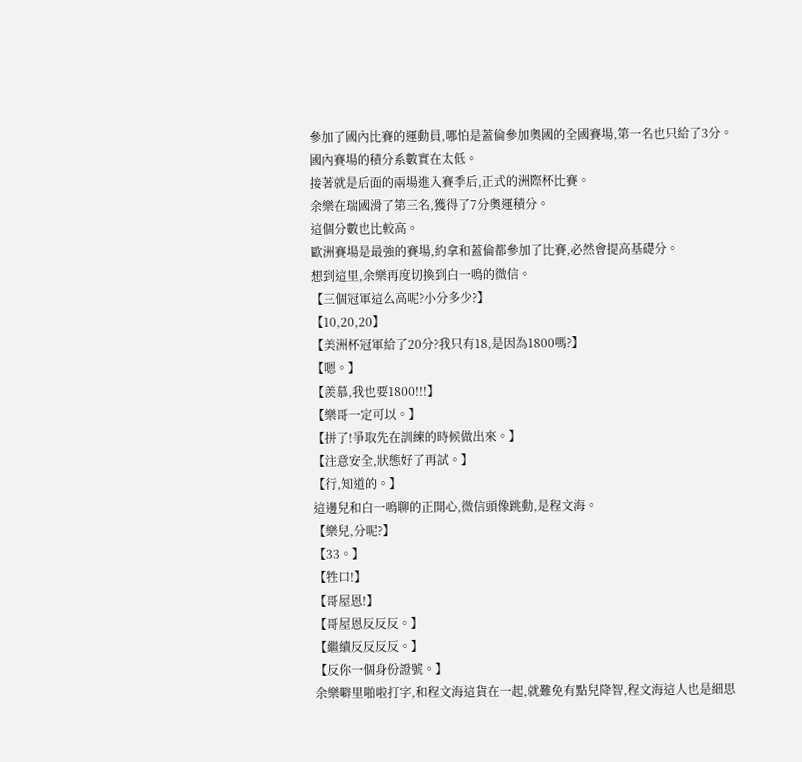參加了國內比賽的運動員,哪怕是蓋倫參加奧國的全國賽場,第一名也只給了3分。
國內賽場的積分系數實在太低。
接著就是后面的兩場進入賽季后,正式的洲際杯比賽。
余樂在瑞國滑了第三名,獲得了7分奧運積分。
這個分數也比較高。
歐洲賽場是最強的賽場,約拿和蓋倫都參加了比賽,必然會提高基礎分。
想到這里,余樂再度切換到白一鳴的微信。
【三個冠軍這么高呢?小分多少?】
【10,20,20】
【美洲杯冠軍給了20分?我只有18,是因為1800嗎?】
【嗯。】
【羨慕,我也要1800!!!】
【樂哥一定可以。】
【拼了!爭取先在訓練的時候做出來。】
【注意安全,狀態好了再試。】
【行,知道的。】
這邊兒和白一鳴聊的正開心,微信頭像跳動,是程文海。
【樂兒,分呢?】
【33。】
【牲口!】
【哥屋恩!】
【哥屋恩反反反。】
【繼續反反反反。】
【反你一個身份證號。】
余樂噼里啪啦打字,和程文海這貨在一起,就難免有點兒降智,程文海這人也是細思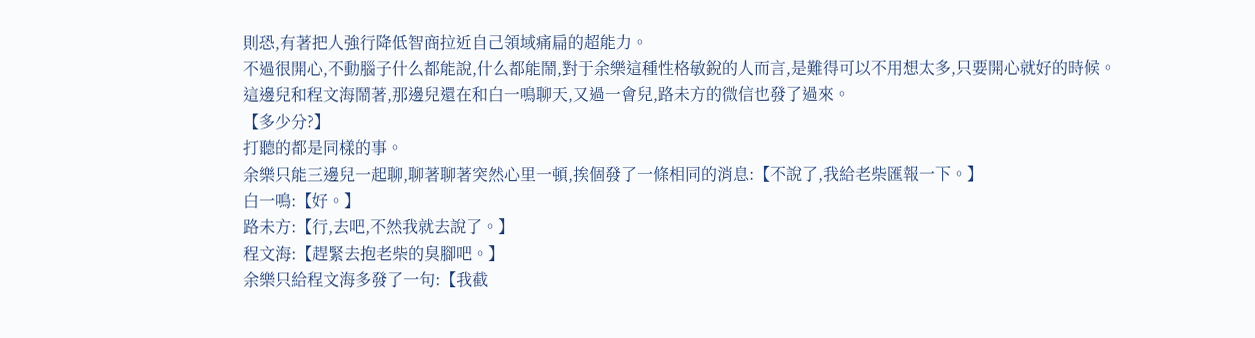則恐,有著把人強行降低智商拉近自己領域痛扁的超能力。
不過很開心,不動腦子什么都能說,什么都能鬧,對于余樂這種性格敏銳的人而言,是難得可以不用想太多,只要開心就好的時候。
這邊兒和程文海鬧著,那邊兒還在和白一鳴聊天,又過一會兒,路未方的微信也發了過來。
【多少分?】
打聽的都是同樣的事。
余樂只能三邊兒一起聊,聊著聊著突然心里一頓,挨個發了一條相同的消息:【不說了,我給老柴匯報一下。】
白一鳴:【好。】
路未方:【行,去吧,不然我就去說了。】
程文海:【趕緊去抱老柴的臭腳吧。】
余樂只給程文海多發了一句:【我截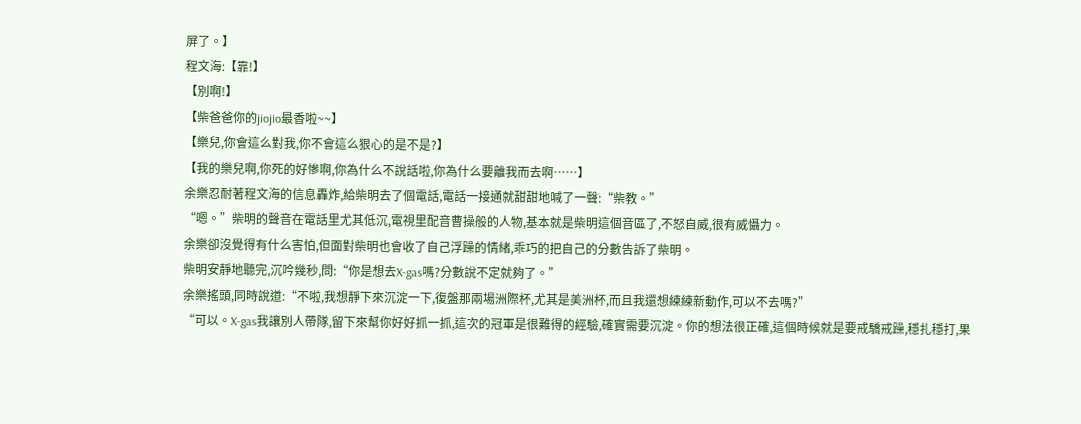屏了。】
程文海:【靠!】
【別啊!】
【柴爸爸你的jiojio最香啦~~】
【樂兒,你會這么對我,你不會這么狠心的是不是?】
【我的樂兒啊,你死的好慘啊,你為什么不說話啦,你為什么要離我而去啊……】
余樂忍耐著程文海的信息轟炸,給柴明去了個電話,電話一接通就甜甜地喊了一聲:“柴教。”
“嗯。”柴明的聲音在電話里尤其低沉,電視里配音曹操般的人物,基本就是柴明這個音區了,不怒自威,很有威懾力。
余樂卻沒覺得有什么害怕,但面對柴明也會收了自己浮躁的情緒,乖巧的把自己的分數告訴了柴明。
柴明安靜地聽完,沉吟幾秒,問:“你是想去X-gas嗎?分數說不定就夠了。”
余樂搖頭,同時說道:“不啦,我想靜下來沉淀一下,復盤那兩場洲際杯,尤其是美洲杯,而且我還想練練新動作,可以不去嗎?”
“可以。X-gas我讓別人帶隊,留下來幫你好好抓一抓,這次的冠軍是很難得的經驗,確實需要沉淀。你的想法很正確,這個時候就是要戒驕戒躁,穩扎穩打,果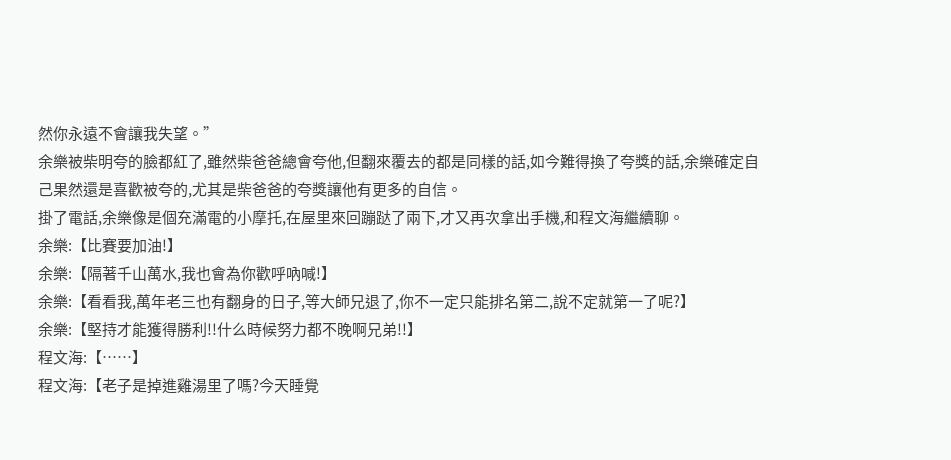然你永遠不會讓我失望。”
余樂被柴明夸的臉都紅了,雖然柴爸爸總會夸他,但翻來覆去的都是同樣的話,如今難得換了夸獎的話,余樂確定自己果然還是喜歡被夸的,尤其是柴爸爸的夸獎讓他有更多的自信。
掛了電話,余樂像是個充滿電的小摩托,在屋里來回蹦跶了兩下,才又再次拿出手機,和程文海繼續聊。
余樂:【比賽要加油!】
余樂:【隔著千山萬水,我也會為你歡呼吶喊!】
余樂:【看看我,萬年老三也有翻身的日子,等大師兄退了,你不一定只能排名第二,說不定就第一了呢?】
余樂:【堅持才能獲得勝利!!什么時候努力都不晚啊兄弟!!】
程文海:【……】
程文海:【老子是掉進雞湯里了嗎?今天睡覺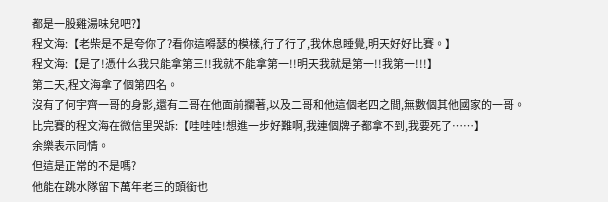都是一股雞湯味兒吧?】
程文海:【老柴是不是夸你了?看你這嘚瑟的模樣,行了行了,我休息睡覺,明天好好比賽。】
程文海:【是了!憑什么我只能拿第三!!我就不能拿第一!!明天我就是第一!!我第一!!!】
第二天,程文海拿了個第四名。
沒有了何宇齊一哥的身影,還有二哥在他面前攔著,以及二哥和他這個老四之間,無數個其他國家的一哥。
比完賽的程文海在微信里哭訴:【哇哇哇!想進一步好難啊,我連個牌子都拿不到,我要死了……】
余樂表示同情。
但這是正常的不是嗎?
他能在跳水隊留下萬年老三的頭銜也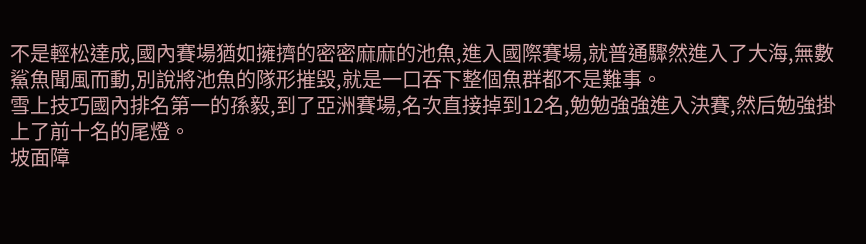不是輕松達成,國內賽場猶如擁擠的密密麻麻的池魚,進入國際賽場,就普通驟然進入了大海,無數鯊魚聞風而動,別說將池魚的隊形摧毀,就是一口吞下整個魚群都不是難事。
雪上技巧國內排名第一的孫毅,到了亞洲賽場,名次直接掉到12名,勉勉強強進入決賽,然后勉強掛上了前十名的尾燈。
坡面障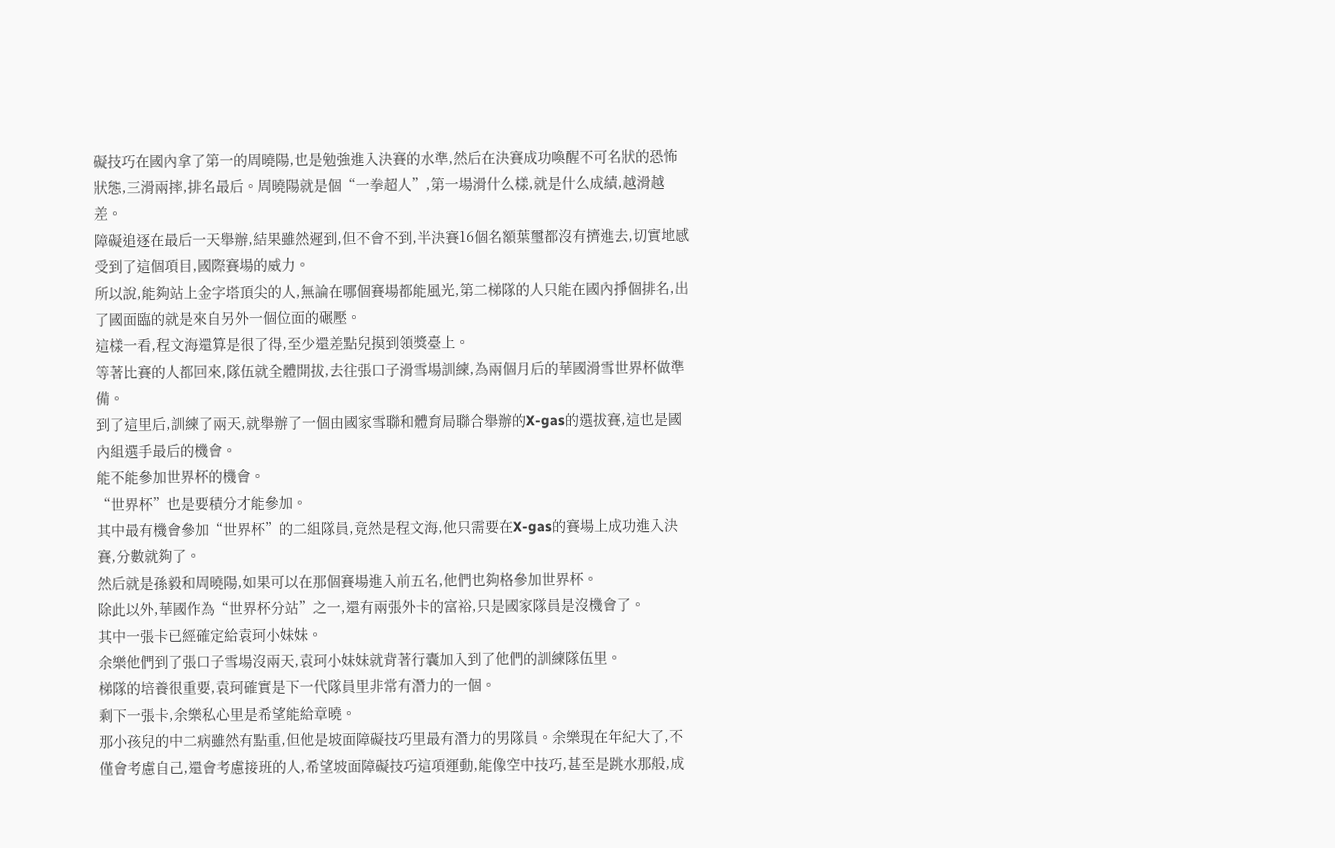礙技巧在國內拿了第一的周曉陽,也是勉強進入決賽的水準,然后在決賽成功喚醒不可名狀的恐怖狀態,三滑兩摔,排名最后。周曉陽就是個“一拳超人”,第一場滑什么樣,就是什么成績,越滑越差。
障礙追逐在最后一天舉辦,結果雖然遲到,但不會不到,半決賽16個名額葉璽都沒有擠進去,切實地感受到了這個項目,國際賽場的威力。
所以說,能夠站上金字塔頂尖的人,無論在哪個賽場都能風光,第二梯隊的人只能在國內掙個排名,出了國面臨的就是來自另外一個位面的碾壓。
這樣一看,程文海還算是很了得,至少還差點兒摸到領獎臺上。
等著比賽的人都回來,隊伍就全體開拔,去往張口子滑雪場訓練,為兩個月后的華國滑雪世界杯做準備。
到了這里后,訓練了兩天,就舉辦了一個由國家雪聯和體育局聯合舉辦的X-gas的選拔賽,這也是國內組選手最后的機會。
能不能參加世界杯的機會。
“世界杯”也是要積分才能參加。
其中最有機會參加“世界杯”的二組隊員,竟然是程文海,他只需要在X-gas的賽場上成功進入決賽,分數就夠了。
然后就是孫毅和周曉陽,如果可以在那個賽場進入前五名,他們也夠格參加世界杯。
除此以外,華國作為“世界杯分站”之一,還有兩張外卡的富裕,只是國家隊員是沒機會了。
其中一張卡已經確定給袁珂小妹妹。
余樂他們到了張口子雪場沒兩天,袁珂小妹妹就背著行囊加入到了他們的訓練隊伍里。
梯隊的培養很重要,袁珂確實是下一代隊員里非常有潛力的一個。
剩下一張卡,余樂私心里是希望能給章曉。
那小孩兒的中二病雖然有點重,但他是坡面障礙技巧里最有潛力的男隊員。余樂現在年紀大了,不僅會考慮自己,還會考慮接班的人,希望坡面障礙技巧這項運動,能像空中技巧,甚至是跳水那般,成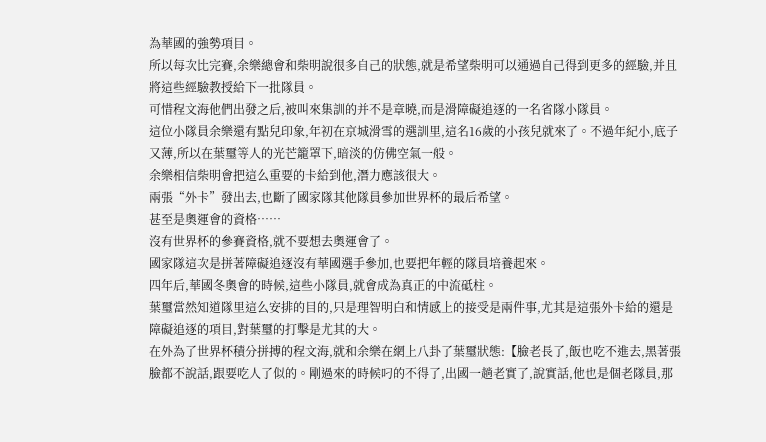為華國的強勢項目。
所以每次比完賽,余樂總會和柴明說很多自己的狀態,就是希望柴明可以通過自己得到更多的經驗,并且將這些經驗教授給下一批隊員。
可惜程文海他們出發之后,被叫來集訓的并不是章曉,而是滑障礙追逐的一名省隊小隊員。
這位小隊員余樂還有點兒印象,年初在京城滑雪的選訓里,這名16歲的小孩兒就來了。不過年紀小,底子又薄,所以在葉璽等人的光芒籠罩下,暗淡的仿佛空氣一般。
余樂相信柴明會把這么重要的卡給到他,潛力應該很大。
兩張“外卡”發出去,也斷了國家隊其他隊員參加世界杯的最后希望。
甚至是奧運會的資格……
沒有世界杯的參賽資格,就不要想去奧運會了。
國家隊這次是拼著障礙追逐沒有華國選手參加,也要把年輕的隊員培養起來。
四年后,華國冬奧會的時候,這些小隊員,就會成為真正的中流砥柱。
葉璽當然知道隊里這么安排的目的,只是理智明白和情感上的接受是兩件事,尤其是這張外卡給的還是障礙追逐的項目,對葉璽的打擊是尤其的大。
在外為了世界杯積分拼搏的程文海,就和余樂在網上八卦了葉璽狀態:【臉老長了,飯也吃不進去,黑著張臉都不說話,跟要吃人了似的。剛過來的時候叼的不得了,出國一趟老實了,說實話,他也是個老隊員,那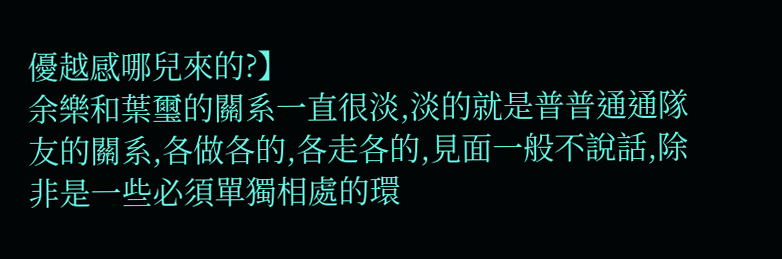優越感哪兒來的?】
余樂和葉璽的關系一直很淡,淡的就是普普通通隊友的關系,各做各的,各走各的,見面一般不說話,除非是一些必須單獨相處的環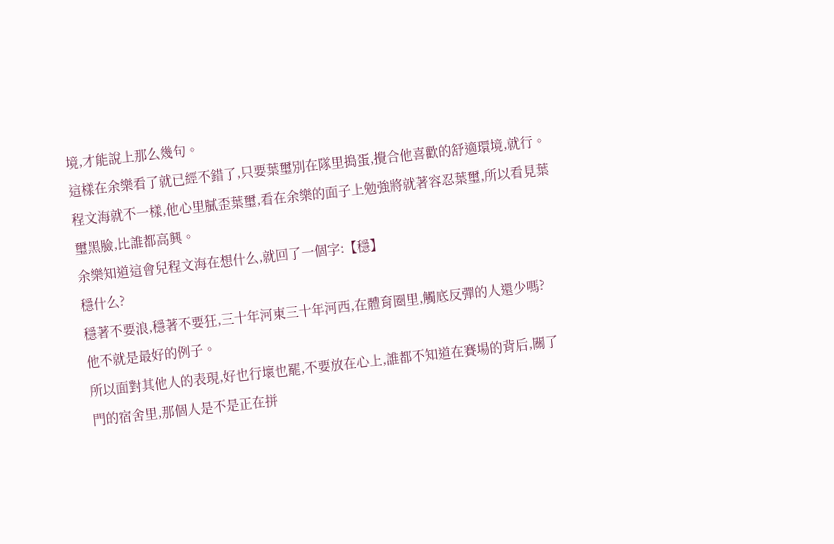境,才能說上那么幾句。
這樣在余樂看了就已經不錯了,只要葉璽別在隊里搗蛋,攪合他喜歡的舒適環境,就行。
程文海就不一樣,他心里膩歪葉璽,看在余樂的面子上勉強將就著容忍葉璽,所以看見葉璽黑臉,比誰都高興。
余樂知道這會兒程文海在想什么,就回了一個字:【穩】
穩什么?
穩著不要浪,穩著不要狂,三十年河東三十年河西,在體育圈里,觸底反彈的人還少嗎?
他不就是最好的例子。
所以面對其他人的表現,好也行壞也罷,不要放在心上,誰都不知道在賽場的背后,關了門的宿舍里,那個人是不是正在拼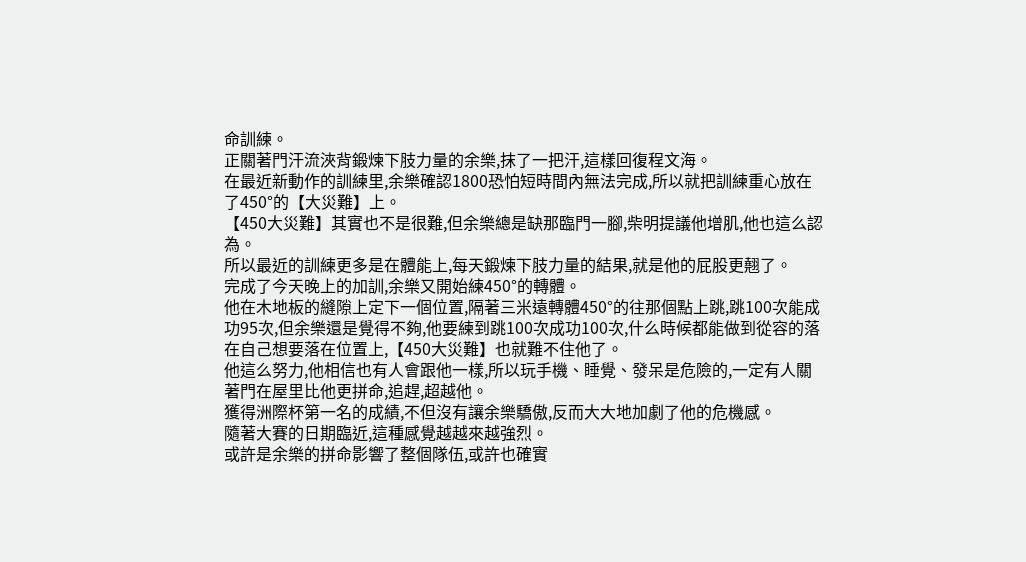命訓練。
正關著門汗流浹背鍛煉下肢力量的余樂,抹了一把汗,這樣回復程文海。
在最近新動作的訓練里,余樂確認1800恐怕短時間內無法完成,所以就把訓練重心放在了450°的【大災難】上。
【450大災難】其實也不是很難,但余樂總是缺那臨門一腳,柴明提議他增肌,他也這么認為。
所以最近的訓練更多是在體能上,每天鍛煉下肢力量的結果,就是他的屁股更翹了。
完成了今天晚上的加訓,余樂又開始練450°的轉體。
他在木地板的縫隙上定下一個位置,隔著三米遠轉體450°的往那個點上跳,跳100次能成功95次,但余樂還是覺得不夠,他要練到跳100次成功100次,什么時候都能做到從容的落在自己想要落在位置上,【450大災難】也就難不住他了。
他這么努力,他相信也有人會跟他一樣,所以玩手機、睡覺、發呆是危險的,一定有人關著門在屋里比他更拼命,追趕,超越他。
獲得洲際杯第一名的成績,不但沒有讓余樂驕傲,反而大大地加劇了他的危機感。
隨著大賽的日期臨近,這種感覺越越來越強烈。
或許是余樂的拼命影響了整個隊伍,或許也確實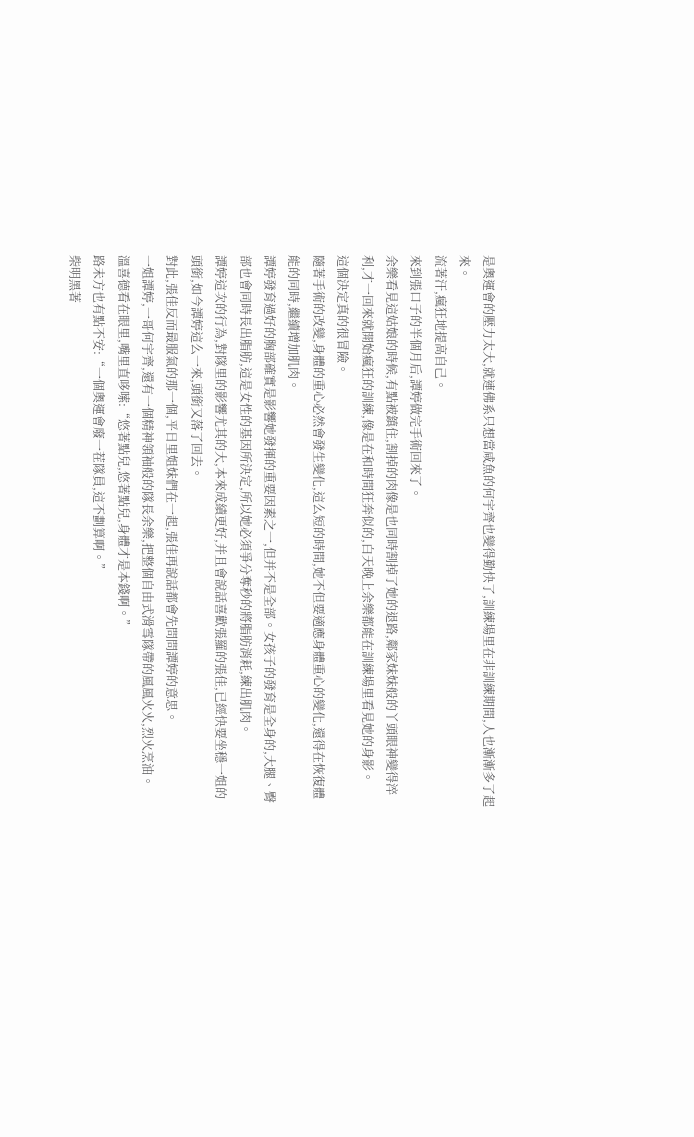是奧運會的壓力太大,就連佛系只想當咸魚的何宇齊也變得勤快了,訓練場里在非訓練期間,人也漸漸多了起來。
流著汗,瘋狂地提高自己。
來到張口子的半個月后,譚婷做完手術回來了。
余樂看見這姑娘的時候,有點被鎮住,割掉的肉像是也同時割掉了她的退路,鄰家妹妹般的丫頭眼神變得淬利,才一回來就開始瘋狂的訓練,像是在和時間狂奔似的,白天晚上余樂都能在訓練場里看見她的身影。
這個決定真的很冒險。
隨著手術的改變,身體的重心必然會發生變化,這么短的時間,她不但要適應身體重心的變化,還得在恢復體能的同時,繼續增加肌肉。
譚婷發育過好的胸部確實是影響她發揮的重要因素之一,但并不是全部。女孩子的發育是全身的,大腿、臀部也會同時長出脂肪,這是女性的基因所決定,所以她必須爭分奪秒的將脂肪消耗,練出肌肉。
譚婷這次的行為,對隊里的影響尤其的大,本來成績更好,并且會說話喜歡張羅的張佳,已經快要坐穩一姐的頭銜,如今譚婷這么一來,頭銜又落了回去。
對此,張佳反而最服氣的那一個,平日里姐妹們在一起,張佳再說話都會先問問譚婷的意思。
一姐譚婷,一哥何宇齊,還有一個精神領袖般的隊長余樂,把整個自由式滑雪隊帶的風風火火,烈火烹油。
溫喜德看在眼里,嘴里直哆嗦:“悠著點兒,悠著點兒,身體才是本錢啊。”
路未方也有點不安:“一個奧運會廢一茬隊員,這不劃算啊。”
柴明黑著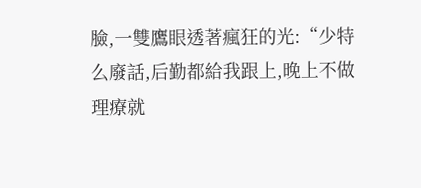臉,一雙鷹眼透著瘋狂的光:“少特么廢話,后勤都給我跟上,晚上不做理療就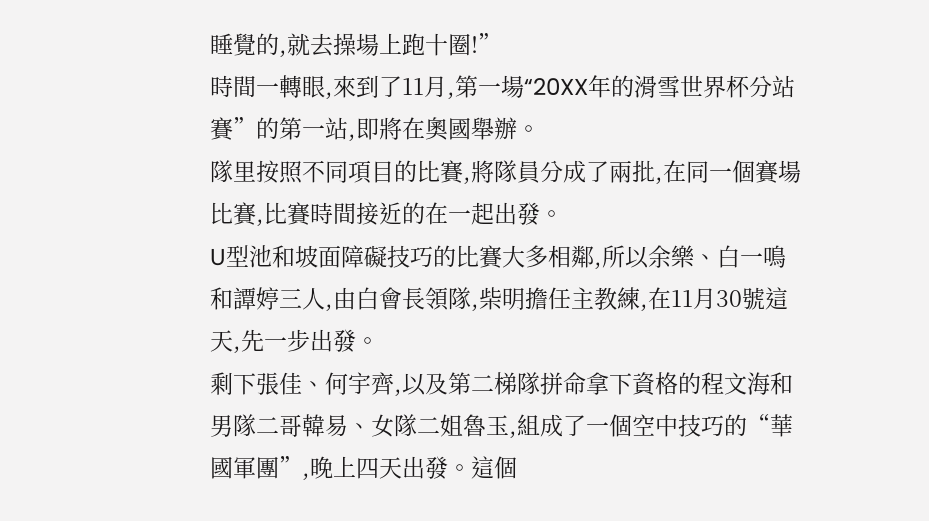睡覺的,就去操場上跑十圈!”
時間一轉眼,來到了11月,第一場“20XX年的滑雪世界杯分站賽”的第一站,即將在奧國舉辦。
隊里按照不同項目的比賽,將隊員分成了兩批,在同一個賽場比賽,比賽時間接近的在一起出發。
U型池和坡面障礙技巧的比賽大多相鄰,所以余樂、白一鳴和譚婷三人,由白會長領隊,柴明擔任主教練,在11月30號這天,先一步出發。
剩下張佳、何宇齊,以及第二梯隊拼命拿下資格的程文海和男隊二哥韓易、女隊二姐魯玉,組成了一個空中技巧的“華國軍團”,晚上四天出發。這個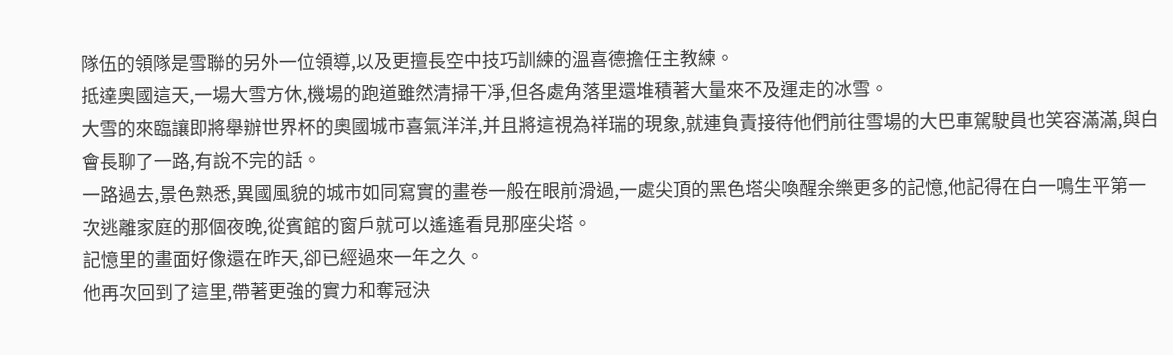隊伍的領隊是雪聯的另外一位領導,以及更擅長空中技巧訓練的溫喜德擔任主教練。
抵達奧國這天,一場大雪方休,機場的跑道雖然清掃干凈,但各處角落里還堆積著大量來不及運走的冰雪。
大雪的來臨讓即將舉辦世界杯的奧國城市喜氣洋洋,并且將這視為祥瑞的現象,就連負責接待他們前往雪場的大巴車駕駛員也笑容滿滿,與白會長聊了一路,有說不完的話。
一路過去,景色熟悉,異國風貌的城市如同寫實的畫卷一般在眼前滑過,一處尖頂的黑色塔尖喚醒余樂更多的記憶,他記得在白一鳴生平第一次逃離家庭的那個夜晚,從賓館的窗戶就可以遙遙看見那座尖塔。
記憶里的畫面好像還在昨天,卻已經過來一年之久。
他再次回到了這里,帶著更強的實力和奪冠決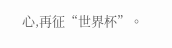心,再征“世界杯”。